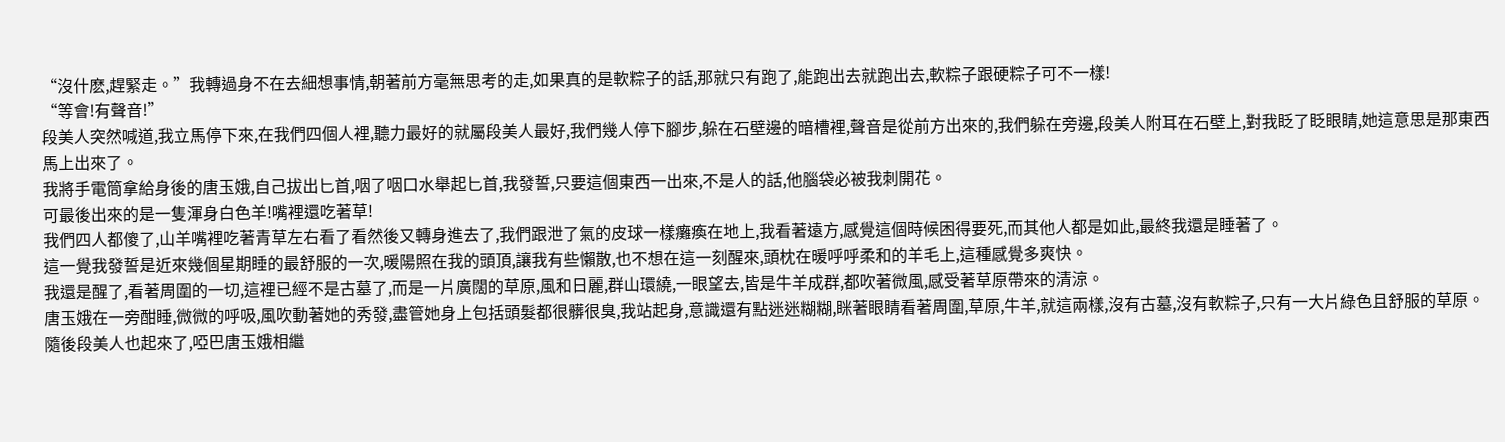“沒什麽,趕緊走。”我轉過身不在去細想事情,朝著前方毫無思考的走,如果真的是軟粽子的話,那就只有跑了,能跑出去就跑出去,軟粽子跟硬粽子可不一樣!
“等會!有聲音!”
段美人突然喊道,我立馬停下來,在我們四個人裡,聽力最好的就屬段美人最好,我們幾人停下腳步,躲在石壁邊的暗槽裡,聲音是從前方出來的,我們躲在旁邊,段美人附耳在石壁上,對我眨了眨眼睛,她這意思是那東西馬上出來了。
我將手電筒拿給身後的唐玉娥,自己拔出匕首,咽了咽口水舉起匕首,我發誓,只要這個東西一出來,不是人的話,他腦袋必被我刺開花。
可最後出來的是一隻渾身白色羊!嘴裡還吃著草!
我們四人都傻了,山羊嘴裡吃著青草左右看了看然後又轉身進去了,我們跟泄了氣的皮球一樣癱瘓在地上,我看著遠方,感覺這個時候困得要死,而其他人都是如此,最終我還是睡著了。
這一覺我發誓是近來幾個星期睡的最舒服的一次,暖陽照在我的頭頂,讓我有些懶散,也不想在這一刻醒來,頭枕在暖呼呼柔和的羊毛上,這種感覺多爽快。
我還是醒了,看著周圍的一切,這裡已經不是古墓了,而是一片廣闊的草原,風和日麗,群山環繞,一眼望去,皆是牛羊成群,都吹著微風,感受著草原帶來的清涼。
唐玉娥在一旁酣睡,微微的呼吸,風吹動著她的秀發,盡管她身上包括頭髮都很髒很臭,我站起身,意識還有點迷迷糊糊,眯著眼睛看著周圍,草原,牛羊,就這兩樣,沒有古墓,沒有軟粽子,只有一大片綠色且舒服的草原。
隨後段美人也起來了,啞巴唐玉娥相繼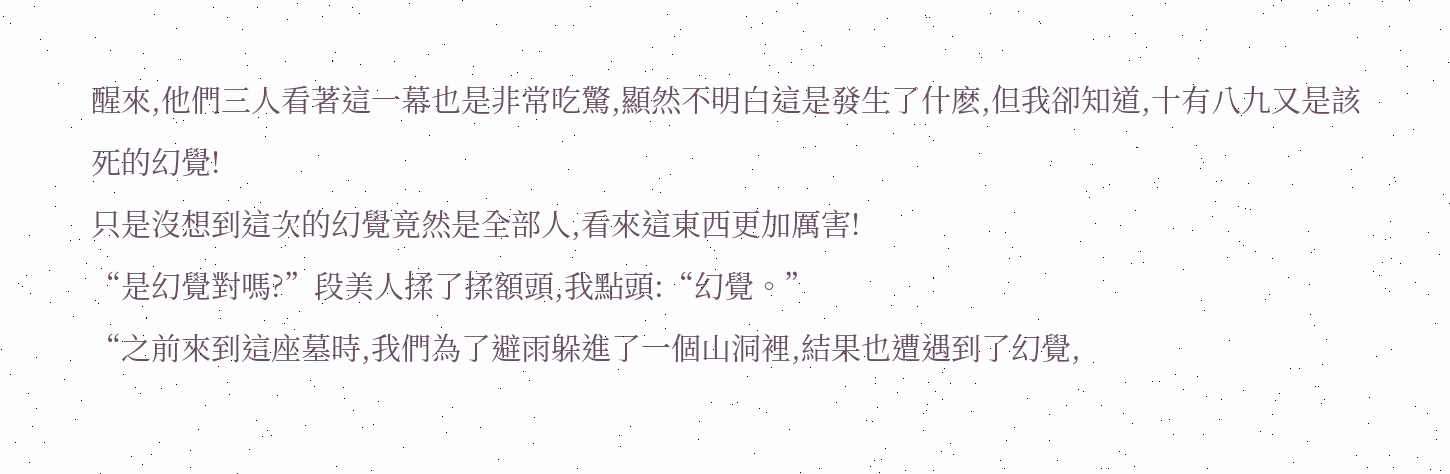醒來,他們三人看著這一幕也是非常吃驚,顯然不明白這是發生了什麽,但我卻知道,十有八九又是該死的幻覺!
只是沒想到這次的幻覺竟然是全部人,看來這東西更加厲害!
“是幻覺對嗎?”段美人揉了揉額頭,我點頭:“幻覺。”
“之前來到這座墓時,我們為了避雨躲進了一個山洞裡,結果也遭遇到了幻覺,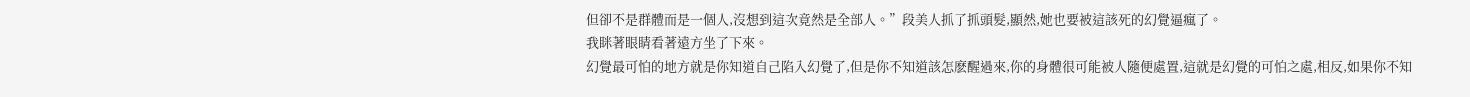但卻不是群體而是一個人,沒想到這次竟然是全部人。”段美人抓了抓頭髮,顯然,她也要被這該死的幻覺逼瘋了。
我眯著眼睛看著遠方坐了下來。
幻覺最可怕的地方就是你知道自己陷入幻覺了,但是你不知道該怎麽醒過來,你的身體很可能被人隨便處置,這就是幻覺的可怕之處,相反,如果你不知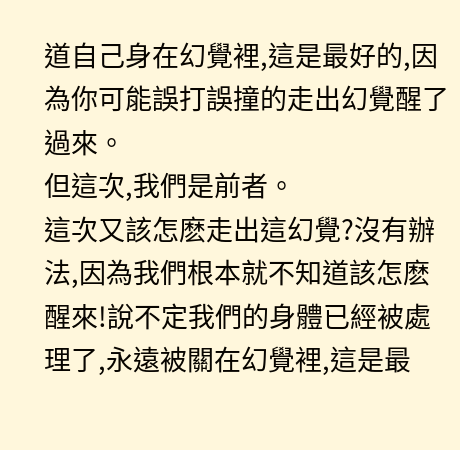道自己身在幻覺裡,這是最好的,因為你可能誤打誤撞的走出幻覺醒了過來。
但這次,我們是前者。
這次又該怎麽走出這幻覺?沒有辦法,因為我們根本就不知道該怎麽醒來!說不定我們的身體已經被處理了,永遠被關在幻覺裡,這是最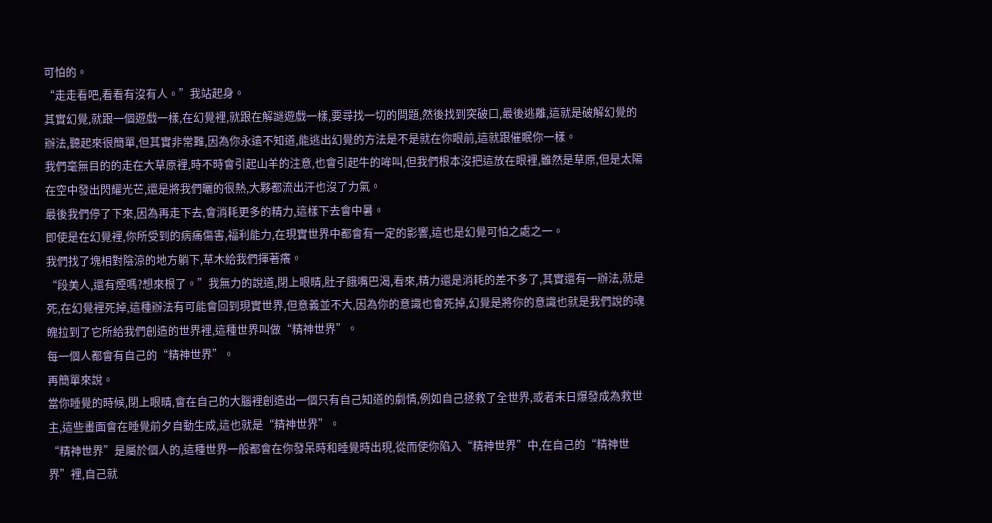可怕的。
“走走看吧,看看有沒有人。”我站起身。
其實幻覺,就跟一個遊戲一樣,在幻覺裡,就跟在解謎遊戲一樣,要尋找一切的問題,然後找到突破口,最後逃離,這就是破解幻覺的辦法,聽起來很簡單,但其實非常難,因為你永遠不知道,能逃出幻覺的方法是不是就在你眼前,這就跟催眠你一樣。
我們毫無目的的走在大草原裡,時不時會引起山羊的注意,也會引起牛的哞叫,但我們根本沒把這放在眼裡,雖然是草原,但是太陽在空中發出閃耀光芒,還是將我們曬的很熱,大夥都流出汗也沒了力氣。
最後我們停了下來,因為再走下去,會消耗更多的精力,這樣下去會中暑。
即使是在幻覺裡,你所受到的病痛傷害,福利能力,在現實世界中都會有一定的影響,這也是幻覺可怕之處之一。
我們找了塊相對陰涼的地方躺下,草木給我們揮著癢。
“段美人,還有煙嗎?想來根了。”我無力的說道,閉上眼睛,肚子餓嘴巴渴,看來,精力還是消耗的差不多了,其實還有一辦法,就是死,在幻覺裡死掉,這種辦法有可能會回到現實世界,但意義並不大,因為你的意識也會死掉,幻覺是將你的意識也就是我們說的魂魄拉到了它所給我們創造的世界裡,這種世界叫做“精神世界”。
每一個人都會有自己的“精神世界”。
再簡單來說。
當你睡覺的時候,閉上眼睛,會在自己的大腦裡創造出一個只有自己知道的劇情,例如自己拯救了全世界,或者末日爆發成為救世主,這些畫面會在睡覺前夕自動生成,這也就是“精神世界”。
“精神世界”是屬於個人的,這種世界一般都會在你發呆時和睡覺時出現,從而使你陷入“精神世界”中,在自己的“精神世界”裡,自己就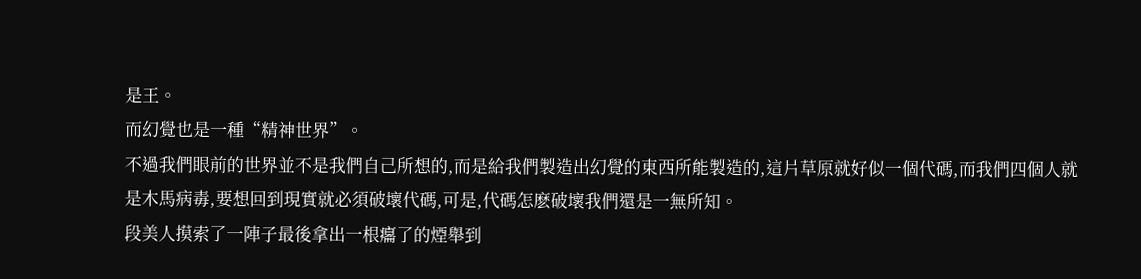是王。
而幻覺也是一種“精神世界”。
不過我們眼前的世界並不是我們自己所想的,而是給我們製造出幻覺的東西所能製造的,這片草原就好似一個代碼,而我們四個人就是木馬病毒,要想回到現實就必須破壞代碼,可是,代碼怎麽破壞我們還是一無所知。
段美人摸索了一陣子最後拿出一根癟了的煙舉到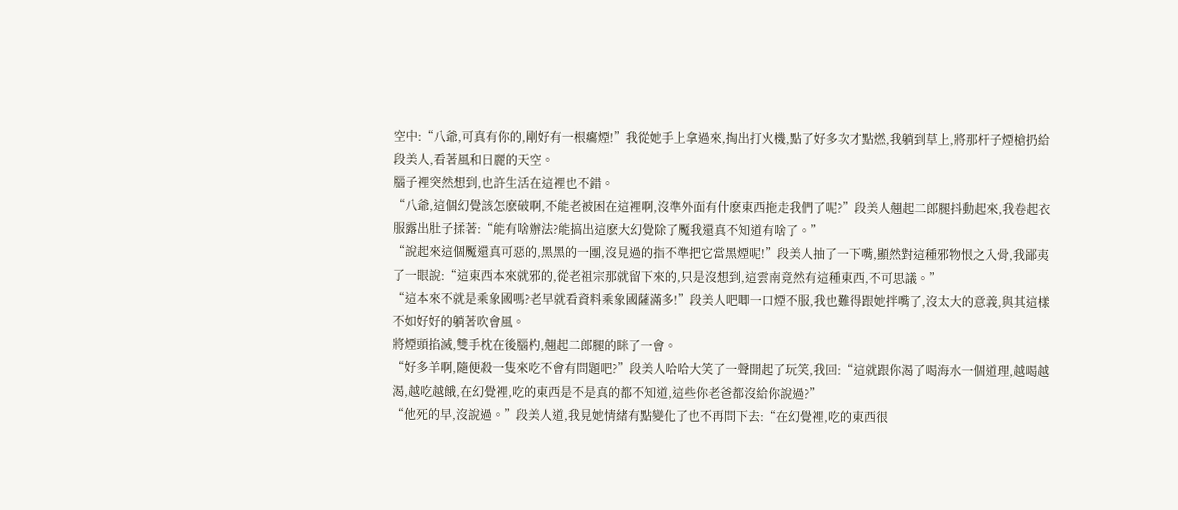空中:“八爺,可真有你的,剛好有一根癟煙!”我從她手上拿過來,掏出打火機,點了好多次才點燃,我躺到草上,將那杆子煙槍扔給段美人,看著風和日麗的天空。
腦子裡突然想到,也許生活在這裡也不錯。
“八爺,這個幻覺該怎麽破啊,不能老被困在這裡啊,沒準外面有什麽東西拖走我們了呢?”段美人翹起二郎腿抖動起來,我卷起衣服露出肚子揉著:“能有啥辦法?能搞出這麽大幻覺除了魘我還真不知道有啥了。”
“說起來這個魘還真可惡的,黑黑的一團,沒見過的指不準把它當黑煙呢!”段美人抽了一下嘴,顯然對這種邪物恨之入骨,我鄙夷了一眼說:“這東西本來就邪的,從老祖宗那就留下來的,只是沒想到,這雲南竟然有這種東西,不可思議。”
“這本來不就是乘象國嗎?老早就看資料乘象國薩滿多!”段美人吧唧一口煙不服,我也難得跟她拌嘴了,沒太大的意義,與其這樣不如好好的躺著吹會風。
將煙頭掐滅,雙手枕在後腦杓,翹起二郎腿的眯了一會。
“好多羊啊,隨便殺一隻來吃不會有問題吧?”段美人哈哈大笑了一聲開起了玩笑,我回:“這就跟你渴了喝海水一個道理,越喝越渴,越吃越餓,在幻覺裡,吃的東西是不是真的都不知道,這些你老爸都沒給你說過?”
“他死的早,沒說過。”段美人道,我見她情緒有點變化了也不再問下去:“在幻覺裡,吃的東西很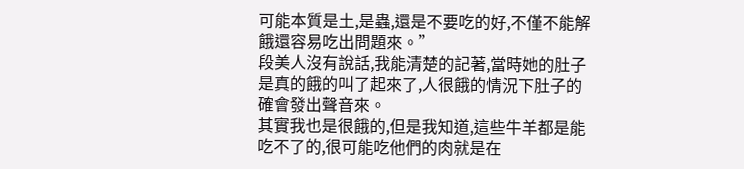可能本質是土,是蟲,還是不要吃的好,不僅不能解餓還容易吃出問題來。”
段美人沒有說話,我能清楚的記著,當時她的肚子是真的餓的叫了起來了,人很餓的情況下肚子的確會發出聲音來。
其實我也是很餓的,但是我知道,這些牛羊都是能吃不了的,很可能吃他們的肉就是在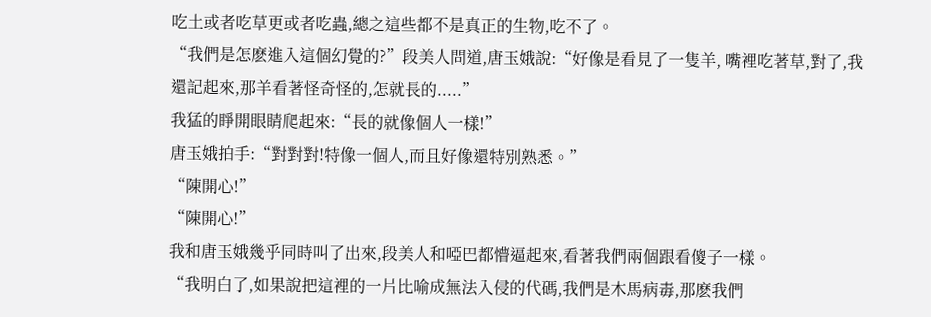吃土或者吃草更或者吃蟲,總之這些都不是真正的生物,吃不了。
“我們是怎麽進入這個幻覺的?”段美人問道,唐玉娥說:“好像是看見了一隻羊, 嘴裡吃著草,對了,我還記起來,那羊看著怪奇怪的,怎就長的.....”
我猛的睜開眼睛爬起來:“長的就像個人一樣!”
唐玉娥拍手:“對對對!特像一個人,而且好像還特別熟悉。”
“陳開心!”
“陳開心!”
我和唐玉娥幾乎同時叫了出來,段美人和啞巴都懵逼起來,看著我們兩個跟看傻子一樣。
“我明白了,如果說把這裡的一片比喻成無法入侵的代碼,我們是木馬病毒,那麽我們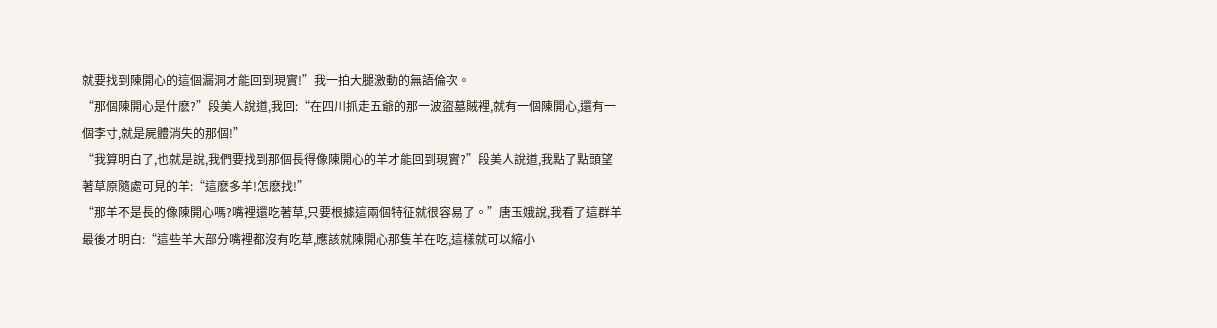就要找到陳開心的這個漏洞才能回到現實!”我一拍大腿激動的無語倫次。
“那個陳開心是什麽?”段美人說道,我回:“在四川抓走五爺的那一波盜墓賊裡,就有一個陳開心,還有一個李寸,就是屍體消失的那個!”
“我算明白了,也就是說,我們要找到那個長得像陳開心的羊才能回到現實?”段美人說道,我點了點頭望著草原隨處可見的羊:“這麽多羊!怎麽找!”
“那羊不是長的像陳開心嗎?嘴裡還吃著草,只要根據這兩個特征就很容易了。”唐玉娥說,我看了這群羊最後才明白:“這些羊大部分嘴裡都沒有吃草,應該就陳開心那隻羊在吃,這樣就可以縮小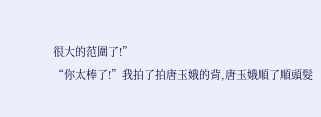很大的范圍了!”
“你太棒了!”我拍了拍唐玉娥的背,唐玉娥順了順頭髮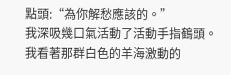點頭:“為你解愁應該的。”
我深吸幾口氣活動了活動手指鶴頭。
我看著那群白色的羊海激動的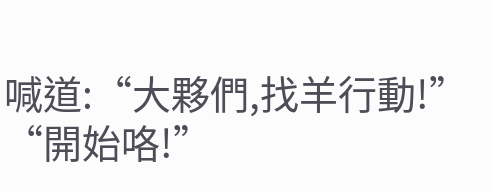喊道:“大夥們,找羊行動!”
“開始咯!”